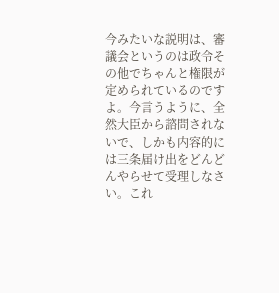今みたいな説明は、審議会というのは政令その他でちゃんと権限が定められているのですよ。今言うように、全然大臣から諮問されないで、しかも内容的には三条届け出をどんどんやらせて受理しなさい。これ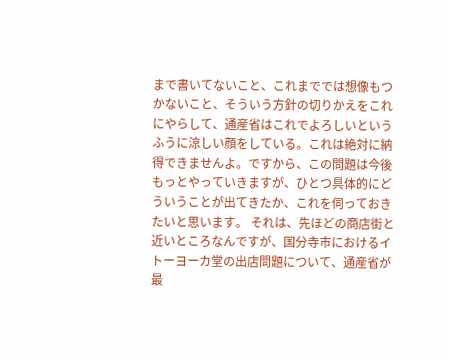まで書いてないこと、これまででは想像もつかないこと、そういう方針の切りかえをこれにやらして、通産省はこれでよろしいというふうに涼しい顔をしている。これは絶対に納得できませんよ。ですから、この問題は今後もっとやっていきますが、ひとつ具体的にどういうことが出てきたか、これを伺っておきたいと思います。 それは、先ほどの商店街と近いところなんですが、国分寺市におけるイトーヨーカ堂の出店問題について、通産省が最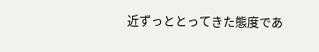近ずっととってきた態度であ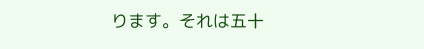ります。それは五十